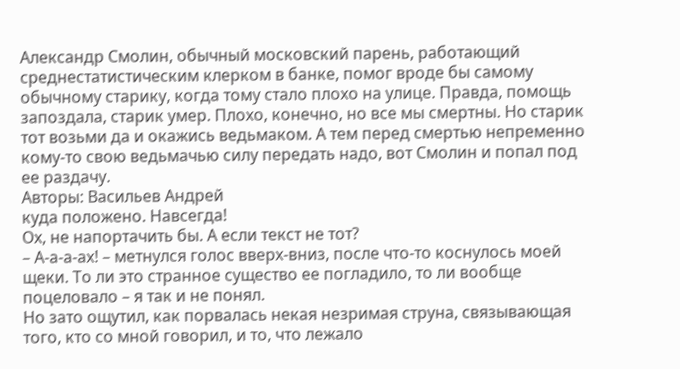Александр Смолин, обычный московский парень, работающий среднестатистическим клерком в банке, помог вроде бы самому обычному старику, когда тому стало плохо на улице. Правда, помощь запоздала, старик умер. Плохо, конечно, но все мы смертны. Но старик тот возьми да и окажись ведьмаком. А тем перед смертью непременно кому-то свою ведьмачью силу передать надо, вот Смолин и попал под ее раздачу.
Авторы: Васильев Андрей
куда положено. Навсегда!
Ох, не напортачить бы. А если текст не тот?
– А-а-а-ах! – метнулся голос вверх-вниз, после что-то коснулось моей щеки. То ли это странное существо ее погладило, то ли вообще поцеловало – я так и не понял.
Но зато ощутил, как порвалась некая незримая струна, связывающая того, кто со мной говорил, и то, что лежало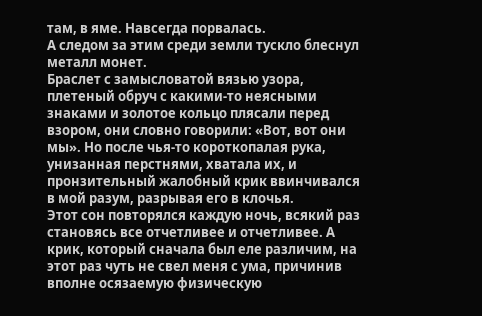там, в яме. Навсегда порвалась.
А следом за этим среди земли тускло блеснул металл монет.
Браслет с замысловатой вязью узора, плетеный обруч с какими-то неясными знаками и золотое кольцо плясали перед взором, они словно говорили: «Вот, вот они мы». Но после чья-то короткопалая рука, унизанная перстнями, хватала их, и пронзительный жалобный крик ввинчивался в мой разум, разрывая его в клочья.
Этот сон повторялся каждую ночь, всякий раз становясь все отчетливее и отчетливее. А крик, который сначала был еле различим, на этот раз чуть не свел меня с ума, причинив вполне осязаемую физическую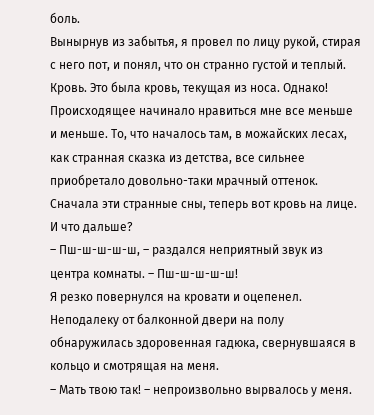боль.
Вынырнув из забытья, я провел по лицу рукой, стирая с него пот, и понял, что он странно густой и теплый.
Кровь. Это была кровь, текущая из носа. Однако! Происходящее начинало нравиться мне все меньше и меньше. То, что началось там, в можайских лесах, как странная сказка из детства, все сильнее приобретало довольно-таки мрачный оттенок. Сначала эти странные сны, теперь вот кровь на лице. И что дальше?
– Пш-ш-ш-ш-ш, – раздался неприятный звук из центра комнаты. – Пш-ш-ш-ш-ш!
Я резко повернулся на кровати и оцепенел. Неподалеку от балконной двери на полу обнаружилась здоровенная гадюка, свернувшаяся в кольцо и смотрящая на меня.
– Мать твою так! – непроизвольно вырвалось у меня.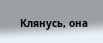Клянусь, она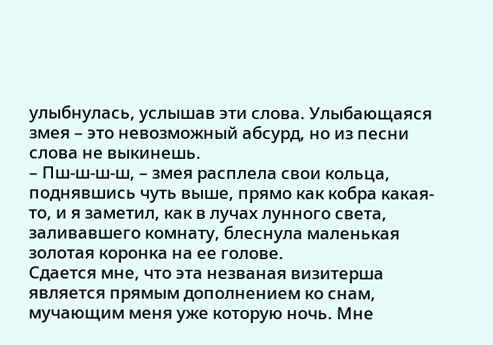улыбнулась, услышав эти слова. Улыбающаяся змея – это невозможный абсурд, но из песни слова не выкинешь.
– Пш-ш-ш-ш, – змея расплела свои кольца, поднявшись чуть выше, прямо как кобра какая-то, и я заметил, как в лучах лунного света, заливавшего комнату, блеснула маленькая золотая коронка на ее голове.
Сдается мне, что эта незваная визитерша является прямым дополнением ко снам, мучающим меня уже которую ночь. Мне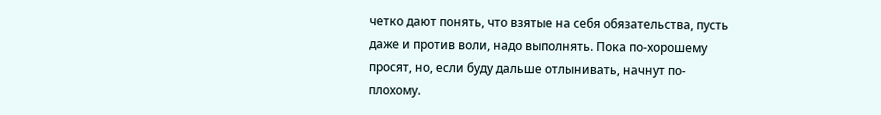четко дают понять, что взятые на себя обязательства, пусть даже и против воли, надо выполнять. Пока по-хорошему просят, но, если буду дальше отлынивать, начнут по-плохому.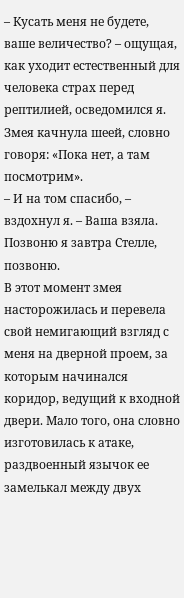– Кусать меня не будете, ваше величество? – ощущая, как уходит естественный для человека страх перед рептилией, осведомился я.
Змея качнула шеей, словно говоря: «Пока нет, а там посмотрим».
– И на том спасибо, – вздохнул я. – Ваша взяла. Позвоню я завтра Стелле, позвоню.
В этот момент змея насторожилась и перевела свой немигающий взгляд с меня на дверной проем, за которым начинался коридор, ведущий к входной двери. Мало того, она словно изготовилась к атаке, раздвоенный язычок ее замелькал между двух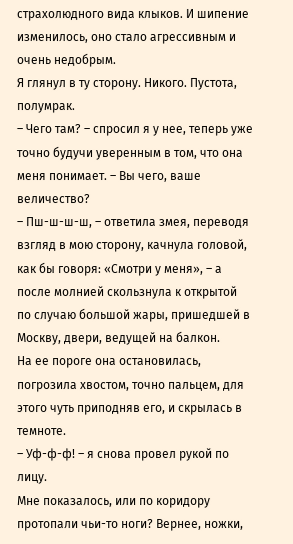страхолюдного вида клыков. И шипение изменилось, оно стало агрессивным и очень недобрым.
Я глянул в ту сторону. Никого. Пустота, полумрак.
– Чего там? – спросил я у нее, теперь уже точно будучи уверенным в том, что она меня понимает. – Вы чего, ваше величество?
– Пш-ш-ш-ш, – ответила змея, переводя взгляд в мою сторону, качнула головой, как бы говоря: «Смотри у меня», – а после молнией скользнула к открытой по случаю большой жары, пришедшей в Москву, двери, ведущей на балкон.
На ее пороге она остановилась, погрозила хвостом, точно пальцем, для этого чуть приподняв его, и скрылась в темноте.
– Уф-ф-ф! – я снова провел рукой по лицу.
Мне показалось, или по коридору протопали чьи-то ноги? Вернее, ножки,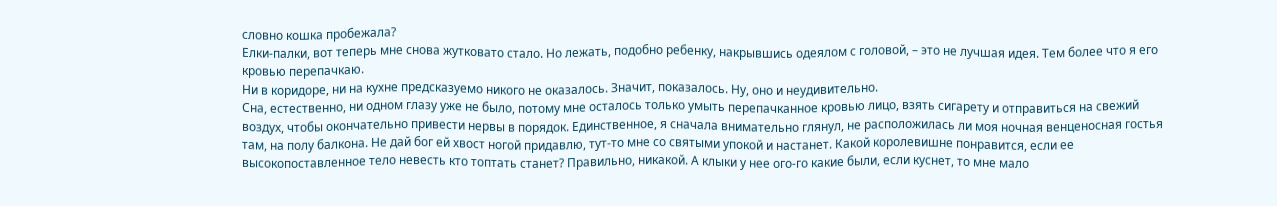словно кошка пробежала?
Елки-палки, вот теперь мне снова жутковато стало. Но лежать, подобно ребенку, накрывшись одеялом с головой, – это не лучшая идея. Тем более что я его кровью перепачкаю.
Ни в коридоре, ни на кухне предсказуемо никого не оказалось. Значит, показалось. Ну, оно и неудивительно.
Сна, естественно, ни одном глазу уже не было, потому мне осталось только умыть перепачканное кровью лицо, взять сигарету и отправиться на свежий воздух, чтобы окончательно привести нервы в порядок. Единственное, я сначала внимательно глянул, не расположилась ли моя ночная венценосная гостья там, на полу балкона. Не дай бог ей хвост ногой придавлю, тут-то мне со святыми упокой и настанет. Какой королевишне понравится, если ее высокопоставленное тело невесть кто топтать станет? Правильно, никакой. А клыки у нее ого-го какие были, если куснет, то мне мало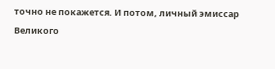точно не покажется. И потом, личный эмиссар Великого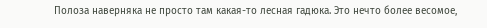Полоза наверняка не просто там какая-то лесная гадюка. Это нечто более весомое,